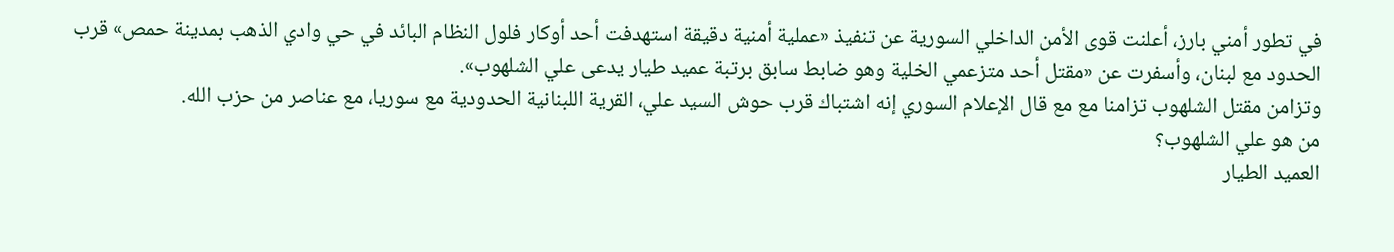في تطور أمني بارز، أعلنت قوى الأمن الداخلي السورية عن تنفيذ «عملية أمنية دقيقة استهدفت أحد أوكار فلول النظام البائد في حي وادي الذهب بمدينة حمص» قرب الحدود مع لبنان، وأسفرت عن «مقتل أحد متزعمي الخلية وهو ضابط سابق برتبة عميد طيار يدعى علي الشلهوب».
وتزامن مقتل الشلهوب تزامنا مع مع قال الإعلام السوري إنه اشتباك قرب حوش السيد علي، القرية اللبنانية الحدودية مع سوريا، مع عناصر من حزب الله.
من هو علي الشلهوب؟
العميد الطيار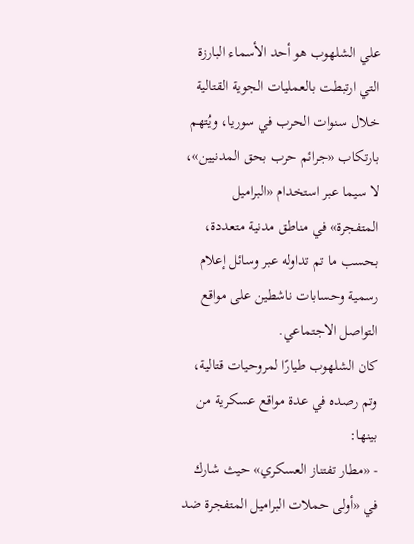علي الشلهوب هو أحد الأسماء البارزة التي ارتبطت بالعمليات الجوية القتالية خلال سنوات الحرب في سوريا، ويُتهم بارتكاب «جرائم حرب بحق المدنيين»، لا سيما عبر استخدام «البراميل المتفجرة» في مناطق مدنية متعددة، بحسب ما تم تداوله عبر وسائل إعلام رسمية وحسابات ناشطين على مواقع التواصل الاجتماعي.
كان الشلهوب طيارًا لمروحيات قتالية، وتم رصده في عدة مواقع عسكرية من بينها:
- «مطار تفتناز العسكري» حيث شارك في «أولى حملات البراميل المتفجرة ضد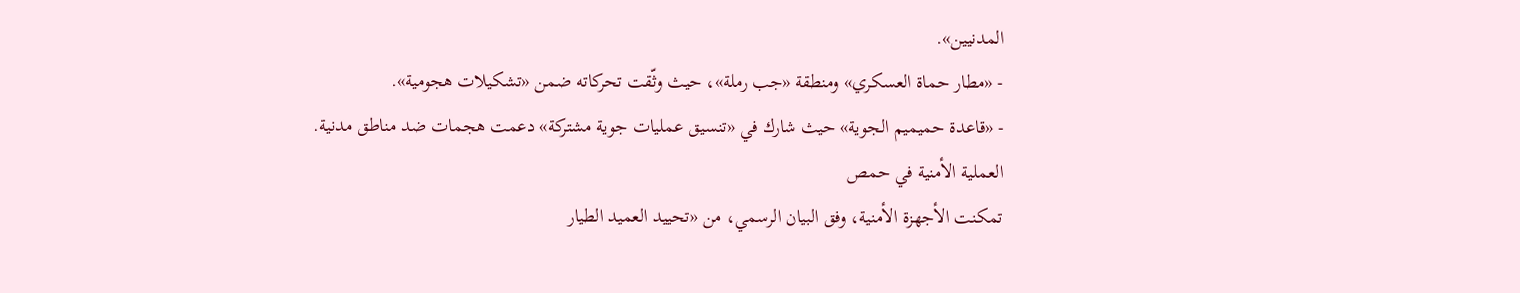المدنيين».
- «مطار حماة العسكري» ومنطقة «جب رملة»، حيث وثّقت تحركاته ضمن «تشكيلات هجومية».
- «قاعدة حميميم الجوية» حيث شارك في «تنسيق عمليات جوية مشتركة» دعمت هجمات ضد مناطق مدنية.
العملية الأمنية في حمص
تمكنت الأجهزة الأمنية، وفق البيان الرسمي، من «تحييد العميد الطيار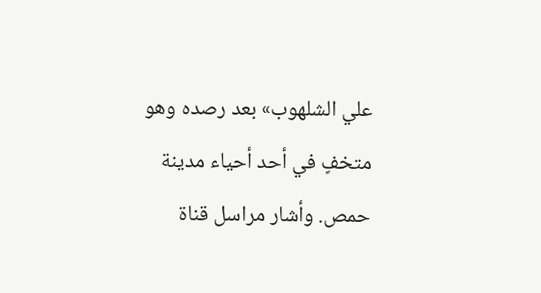علي الشلهوب» بعد رصده وهو متخفٍ في أحد أحياء مدينة حمص. وأشار مراسل قناة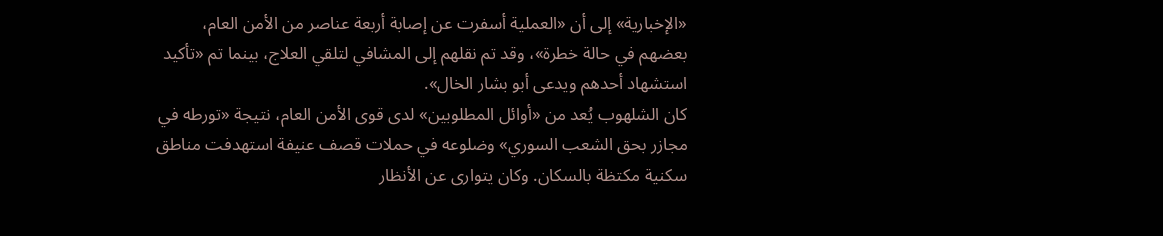«الإخبارية» إلى أن «العملية أسفرت عن إصابة أربعة عناصر من الأمن العام، بعضهم في حالة خطرة»، وقد تم نقلهم إلى المشافي لتلقي العلاج، بينما تم «تأكيد استشهاد أحدهم ويدعى أبو بشار الخال».
كان الشلهوب يُعد من «أوائل المطلوبين» لدى قوى الأمن العام، نتيجة «تورطه في مجازر بحق الشعب السوري» وضلوعه في حملات قصف عنيفة استهدفت مناطق سكنية مكتظة بالسكان. وكان يتوارى عن الأنظار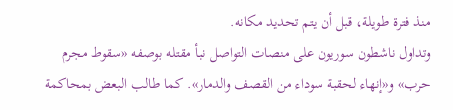منذ فترة طويلة، قبل أن يتم تحديد مكانه.
وتداول ناشطون سوريون على منصات التواصل نبأ مقتله بوصفه «سقوط مجرم حرب» و«إنهاء لحقبة سوداء من القصف والدمار». كما طالب البعض بمحاكمة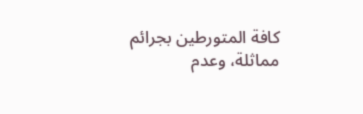كافة المتورطين بجرائم مماثلة، وعدم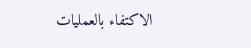الاكتفاء بالعمليات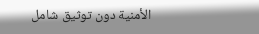الأمنية دون توثيق شامل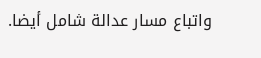واتباع مسار عدالة شامل أيضا.